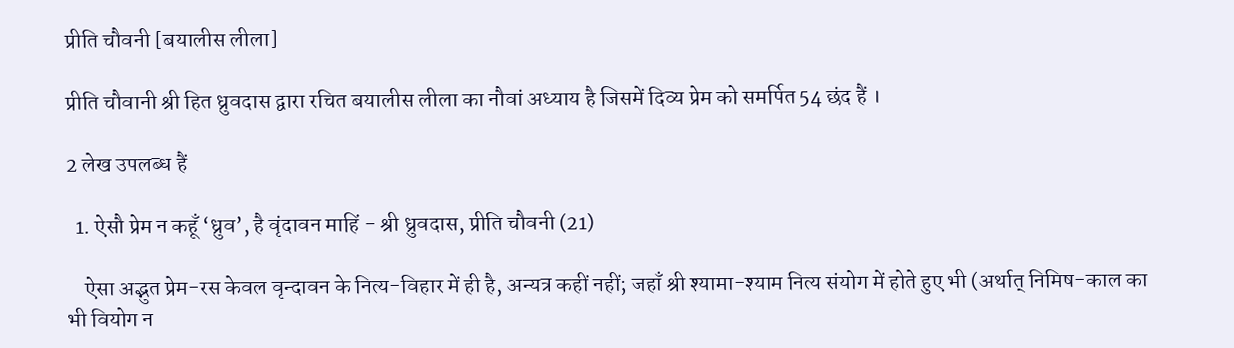प्रीति चौवनी [बयालीस लीला]

प्रीति चौवानी श्री हित ध्रुवदास द्वारा रचित बयालीस लीला का नौवां अध्याय है जिसमें दिव्य प्रेम को समर्पित 54 छंद हैं ।

2 लेख उपलब्ध हैं

  1. ऐसौ प्रेम न कहूँ ‘ध्रुव’, है वृंदावन माहिं - श्री ध्रुवदास, प्रीति चौवनी (21)

    ऐसा अद्भुत प्रेम-रस केवल वृन्दावन के नित्य-विहार में ही है, अन्यत्र कहीं नहीं; जहाँ श्री श्यामा-श्याम नित्य संयोग में होते हुए भी (अर्थात् निमिष-काल का भी वियोग न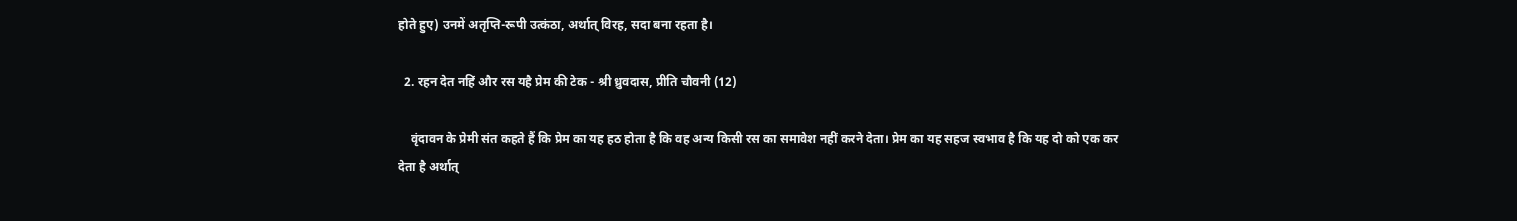होते हुए) उनमें अतृप्ति-रूपी उत्कंठा, अर्थात् विरह, सदा बना रहता है।

  2. रहन देत नहिं और रस यहै प्रेम की टेक - श्री ध्रुवदास, प्रीति चौवनी (12)

    वृंदावन के प्रेमी संत कहते हैं कि प्रेम का यह हठ होता है कि वह अन्य किसी रस का समावेश नहीं करने देता। प्रेम का यह सहज स्वभाव है कि यह दो को एक कर देता है अर्थात्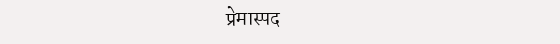प्रेमास्पद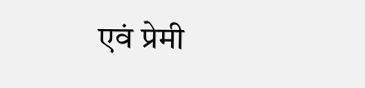एवं प्रेमी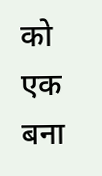को एक बना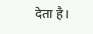देता है।